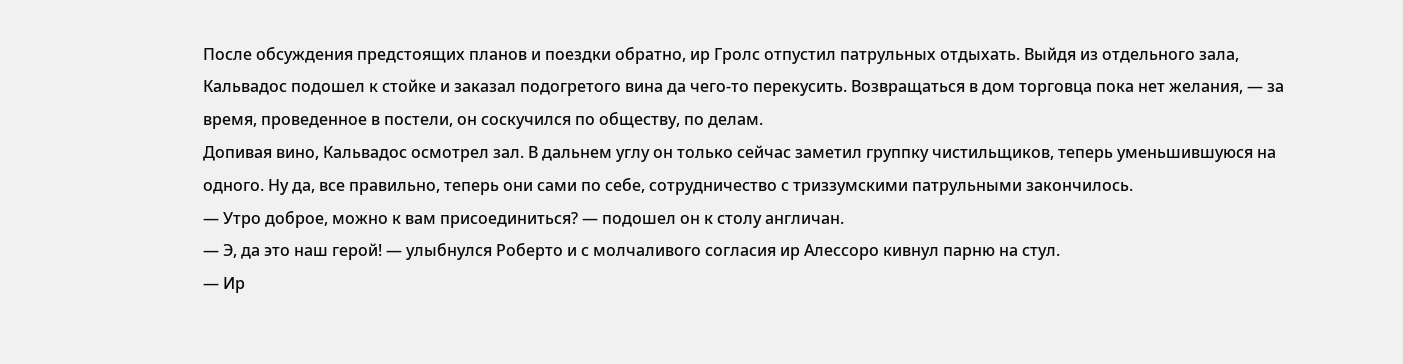После обсуждения предстоящих планов и поездки обратно, ир Гролс отпустил патрульных отдыхать. Выйдя из отдельного зала, Кальвадос подошел к стойке и заказал подогретого вина да чего-то перекусить. Возвращаться в дом торговца пока нет желания, — за время, проведенное в постели, он соскучился по обществу, по делам.
Допивая вино, Кальвадос осмотрел зал. В дальнем углу он только сейчас заметил группку чистильщиков, теперь уменьшившуюся на одного. Ну да, все правильно, теперь они сами по себе, сотрудничество с триззумскими патрульными закончилось.
— Утро доброе, можно к вам присоединиться? — подошел он к столу англичан.
— Э, да это наш герой! — улыбнулся Роберто и с молчаливого согласия ир Алессоро кивнул парню на стул.
— Ир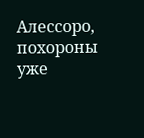Алессоро, похороны уже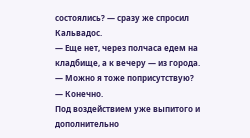состоялись? — сразу же спросил Кальвадос.
— Еще нет, через полчаса едем на кладбище, а к вечеру — из города.
— Можно я тоже поприсутствую?
— Конечно.
Под воздействием уже выпитого и дополнительно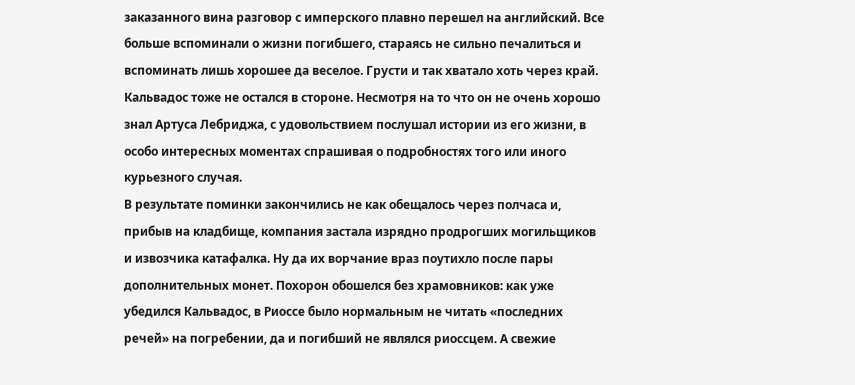заказанного вина разговор с имперского плавно перешел на английский. Все больше вспоминали о жизни погибшего, стараясь не сильно печалиться и вспоминать лишь хорошее да веселое. Грусти и так хватало хоть через край.
Кальвадос тоже не остался в стороне. Несмотря на то что он не очень хорошо знал Артуса Лебриджа, с удовольствием послушал истории из его жизни, в особо интересных моментах спрашивая о подробностях того или иного курьезного случая.
В результате поминки закончились не как обещалось через полчаса и, прибыв на кладбище, компания застала изрядно продрогших могильщиков и извозчика катафалка. Ну да их ворчание враз поутихло после пары дополнительных монет. Похорон обошелся без храмовников: как уже убедился Кальвадос, в Риоссе было нормальным не читать «последних речей» на погребении, да и погибший не являлся риоссцем. А свежие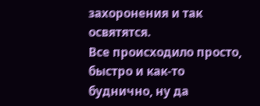захоронения и так освятятся.
Все происходило просто, быстро и как-то буднично, ну да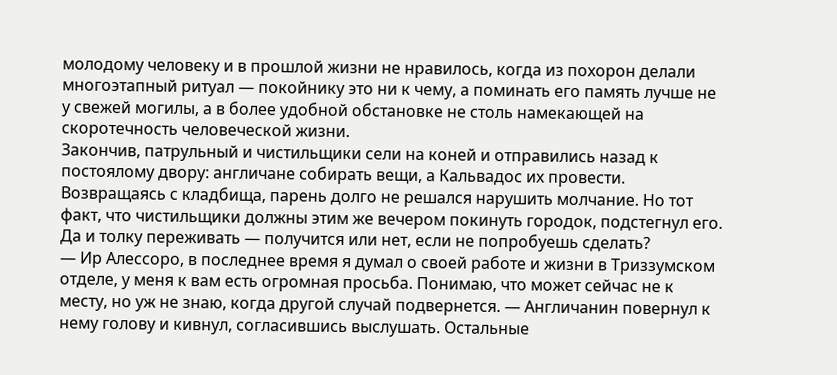молодому человеку и в прошлой жизни не нравилось, когда из похорон делали многоэтапный ритуал — покойнику это ни к чему, а поминать его память лучше не у свежей могилы, а в более удобной обстановке не столь намекающей на скоротечность человеческой жизни.
Закончив, патрульный и чистильщики сели на коней и отправились назад к постоялому двору: англичане собирать вещи, а Кальвадос их провести.
Возвращаясь с кладбища, парень долго не решался нарушить молчание. Но тот факт, что чистильщики должны этим же вечером покинуть городок, подстегнул его. Да и толку переживать — получится или нет, если не попробуешь сделать?
— Ир Алессоро, в последнее время я думал о своей работе и жизни в Триззумском отделе, у меня к вам есть огромная просьба. Понимаю, что может сейчас не к месту, но уж не знаю, когда другой случай подвернется. — Англичанин повернул к нему голову и кивнул, согласившись выслушать. Остальные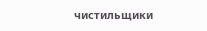чистильщики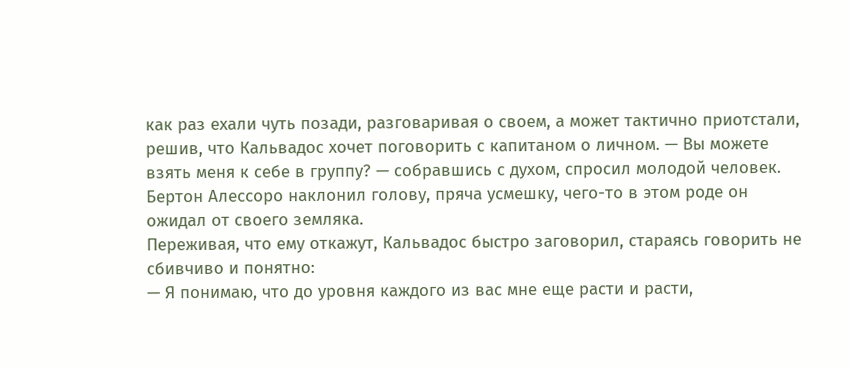как раз ехали чуть позади, разговаривая о своем, а может тактично приотстали, решив, что Кальвадос хочет поговорить с капитаном о личном. — Вы можете взять меня к себе в группу? — собравшись с духом, спросил молодой человек. Бертон Алессоро наклонил голову, пряча усмешку, чего-то в этом роде он ожидал от своего земляка.
Переживая, что ему откажут, Кальвадос быстро заговорил, стараясь говорить не сбивчиво и понятно:
— Я понимаю, что до уровня каждого из вас мне еще расти и расти,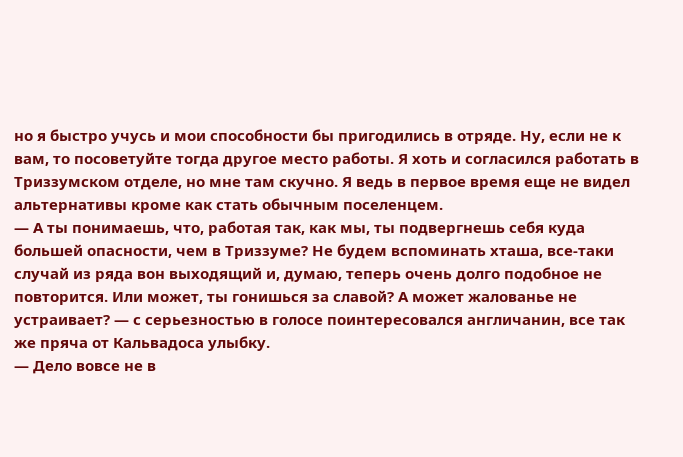но я быстро учусь и мои способности бы пригодились в отряде. Ну, если не к вам, то посоветуйте тогда другое место работы. Я хоть и согласился работать в Триззумском отделе, но мне там скучно. Я ведь в первое время еще не видел альтернативы кроме как стать обычным поселенцем.
— А ты понимаешь, что, работая так, как мы, ты подвергнешь себя куда большей опасности, чем в Триззуме? Не будем вспоминать хташа, все-таки случай из ряда вон выходящий и, думаю, теперь очень долго подобное не повторится. Или может, ты гонишься за славой? А может жалованье не устраивает? — с серьезностью в голосе поинтересовался англичанин, все так же пряча от Кальвадоса улыбку.
— Дело вовсе не в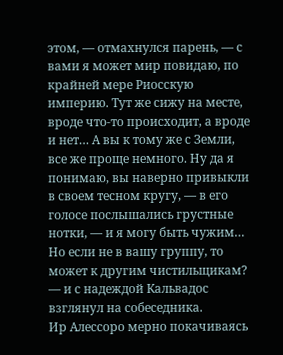этом, — отмахнулся парень, — с вами я может мир повидаю, по крайней мере Риосскую империю. Тут же сижу на месте, вроде что-то происходит, а вроде и нет… А вы к тому же с Земли, все же проще немного. Ну да я понимаю, вы наверно привыкли в своем тесном кругу, — в его голосе послышались грустные нотки, — и я могу быть чужим… Но если не в вашу группу, то может к другим чистильщикам? — и с надеждой Кальвадос взглянул на собеседника.
Ир Алессоро мерно покачиваясь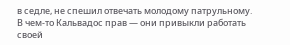в седле, не спешил отвечать молодому патрульному. В чем-то Кальвадос прав — они привыкли работать своей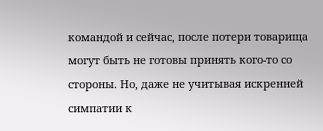командой и сейчас, после потери товарища могут быть не готовы принять кого-то со стороны. Но, даже не учитывая искренней симпатии к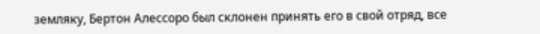земляку, Бертон Алессоро был склонен принять его в свой отряд, все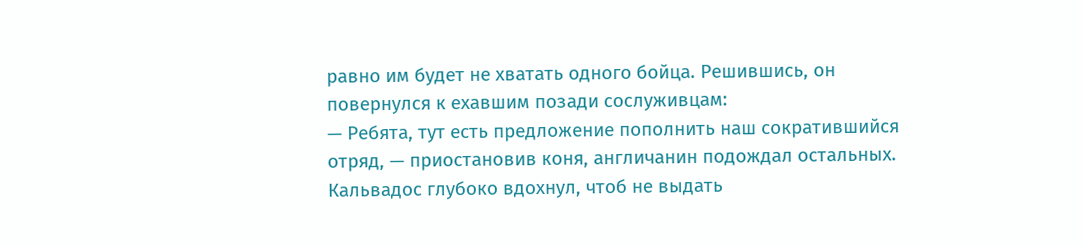равно им будет не хватать одного бойца. Решившись, он повернулся к ехавшим позади сослуживцам:
— Ребята, тут есть предложение пополнить наш сократившийся отряд, — приостановив коня, англичанин подождал остальных.
Кальвадос глубоко вдохнул, чтоб не выдать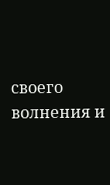своего волнения и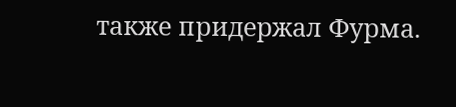также придержал Фурма.